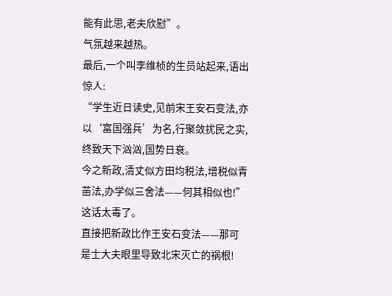能有此思,老夫欣慰”。
气氛越来越热。
最后,一个叫李维桢的生员站起来,语出惊人:
“学生近日读史,见前宋王安石变法,亦以‘富国强兵’为名,行聚敛扰民之实,终致天下汹汹,国势日衰。
今之新政,清丈似方田均税法,增税似青苗法,办学似三舍法——何其相似也!”
这话太毒了。
直接把新政比作王安石变法——那可是士大夫眼里导致北宋灭亡的祸根!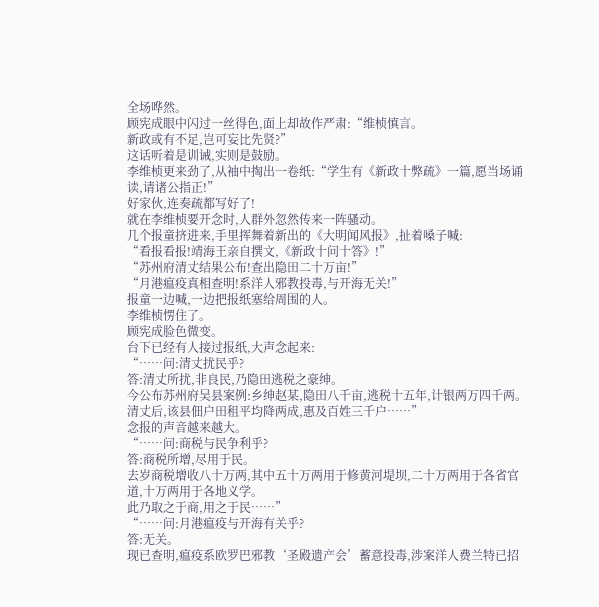全场哗然。
顾宪成眼中闪过一丝得色,面上却故作严肃:“维桢慎言。
新政或有不足,岂可妄比先贤?”
这话听着是训诫,实则是鼓励。
李维桢更来劲了,从袖中掏出一卷纸:“学生有《新政十弊疏》一篇,愿当场诵读,请诸公指正!”
好家伙,连奏疏都写好了!
就在李维桢要开念时,人群外忽然传来一阵骚动。
几个报童挤进来,手里挥舞着新出的《大明闻风报》,扯着嗓子喊:
“看报看报!靖海王亲自撰文,《新政十问十答》!”
“苏州府清丈结果公布!查出隐田二十万亩!”
“月港瘟疫真相查明!系洋人邪教投毒,与开海无关!”
报童一边喊,一边把报纸塞给周围的人。
李维桢愣住了。
顾宪成脸色微变。
台下已经有人接过报纸,大声念起来:
“……问:清丈扰民乎?
答:清丈所扰,非良民,乃隐田逃税之豪绅。
今公布苏州府吴县案例:乡绅赵某,隐田八千亩,逃税十五年,计银两万四千两。
清丈后,该县佃户田租平均降两成,惠及百姓三千户……”
念报的声音越来越大。
“……问:商税与民争利乎?
答:商税所增,尽用于民。
去岁商税增收八十万两,其中五十万两用于修黄河堤坝,二十万两用于各省官道,十万两用于各地义学。
此乃取之于商,用之于民……”
“……问:月港瘟疫与开海有关乎?
答:无关。
现已查明,瘟疫系欧罗巴邪教‘圣殿遗产会’蓄意投毒,涉案洋人费兰特已招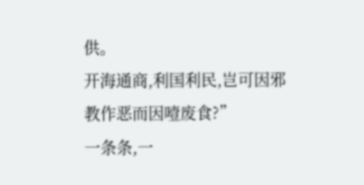供。
开海通商,利国利民,岂可因邪教作恶而因噎废食?”
一条条,一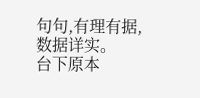句句,有理有据,数据详实。
台下原本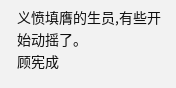义愤填膺的生员,有些开始动摇了。
顾宪成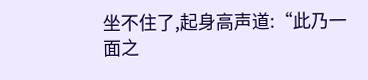坐不住了,起身高声道:“此乃一面之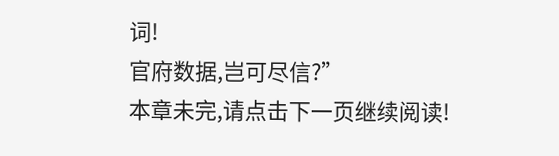词!
官府数据,岂可尽信?”
本章未完,请点击下一页继续阅读!